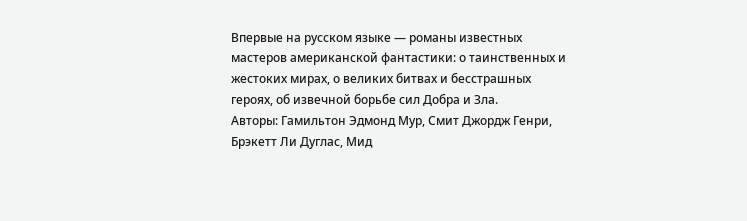Впервые на русском языке — романы известных мастеров американской фантастики: о таинственных и жестоких мирах, о великих битвах и бесстрашных героях, об извечной борьбе сил Добра и Зла.
Авторы: Гамильтон Эдмонд Мур, Смит Джордж Генри, Брэкетт Ли Дуглас, Мид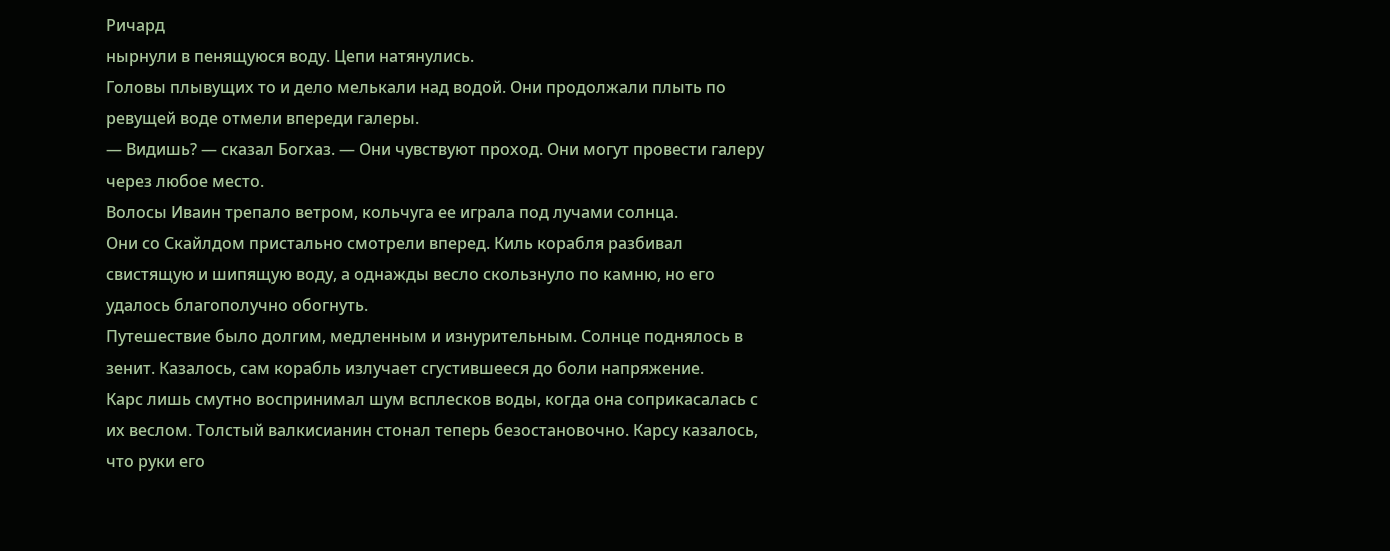Ричард
нырнули в пенящуюся воду. Цепи натянулись.
Головы плывущих то и дело мелькали над водой. Они продолжали плыть по ревущей воде отмели впереди галеры.
— Видишь? — сказал Богхаз. — Они чувствуют проход. Они могут провести галеру через любое место.
Волосы Иваин трепало ветром, кольчуга ее играла под лучами солнца.
Они со Скайлдом пристально смотрели вперед. Киль корабля разбивал свистящую и шипящую воду, а однажды весло скользнуло по камню, но его удалось благополучно обогнуть.
Путешествие было долгим, медленным и изнурительным. Солнце поднялось в зенит. Казалось, сам корабль излучает сгустившееся до боли напряжение.
Карс лишь смутно воспринимал шум всплесков воды, когда она соприкасалась с их веслом. Толстый валкисианин стонал теперь безостановочно. Карсу казалось, что руки его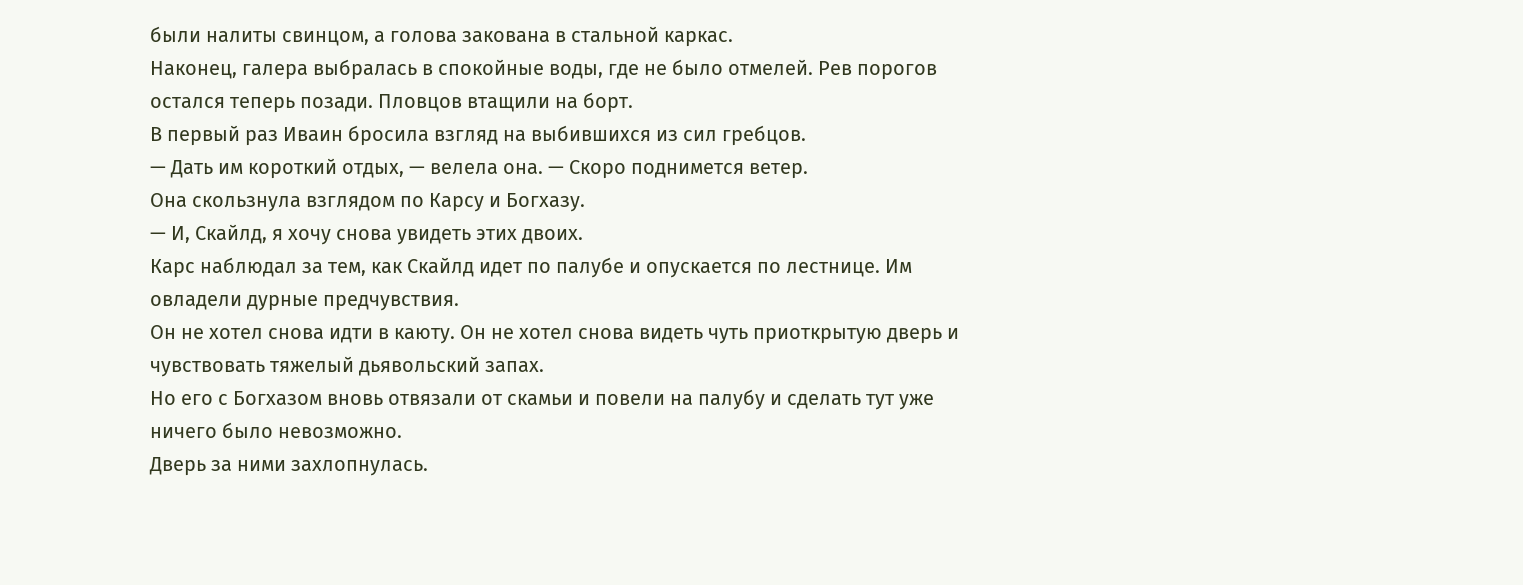были налиты свинцом, а голова закована в стальной каркас.
Наконец, галера выбралась в спокойные воды, где не было отмелей. Рев порогов остался теперь позади. Пловцов втащили на борт.
В первый раз Иваин бросила взгляд на выбившихся из сил гребцов.
— Дать им короткий отдых, — велела она. — Скоро поднимется ветер.
Она скользнула взглядом по Карсу и Богхазу.
— И, Скайлд, я хочу снова увидеть этих двоих.
Карс наблюдал за тем, как Скайлд идет по палубе и опускается по лестнице. Им овладели дурные предчувствия.
Он не хотел снова идти в каюту. Он не хотел снова видеть чуть приоткрытую дверь и чувствовать тяжелый дьявольский запах.
Но его с Богхазом вновь отвязали от скамьи и повели на палубу и сделать тут уже ничего было невозможно.
Дверь за ними захлопнулась.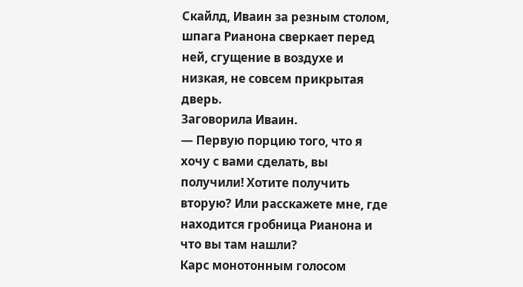Скайлд, Иваин за резным столом, шпага Рианона сверкает перед ней, сгущение в воздухе и низкая, не совсем прикрытая дверь.
Заговорила Иваин.
— Первую порцию того, что я хочу с вами сделать, вы получили! Хотите получить вторую? Или расскажете мне, где находится гробница Рианона и что вы там нашли?
Карс монотонным голосом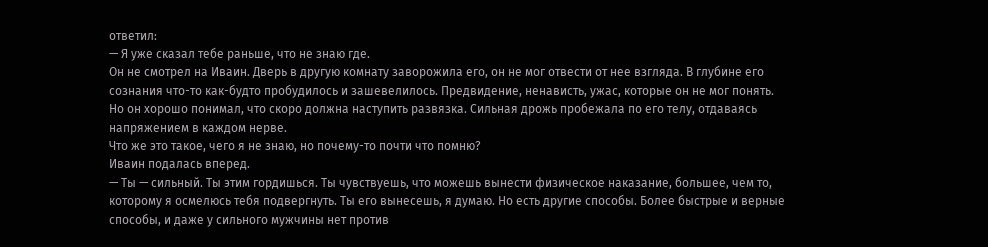ответил:
— Я уже сказал тебе раньше, что не знаю где.
Он не смотрел на Иваин. Дверь в другую комнату заворожила его, он не мог отвести от нее взгляда. В глубине его сознания что-то как-будто пробудилось и зашевелилось. Предвидение, ненависть, ужас, которые он не мог понять.
Но он хорошо понимал, что скоро должна наступить развязка. Сильная дрожь пробежала по его телу, отдаваясь напряжением в каждом нерве.
Что же это такое, чего я не знаю, но почему-то почти что помню?
Иваин подалась вперед.
— Ты — сильный. Ты этим гордишься. Ты чувствуешь, что можешь вынести физическое наказание, большее, чем то, которому я осмелюсь тебя подвергнуть. Ты его вынесешь, я думаю. Но есть другие способы. Более быстрые и верные способы, и даже у сильного мужчины нет против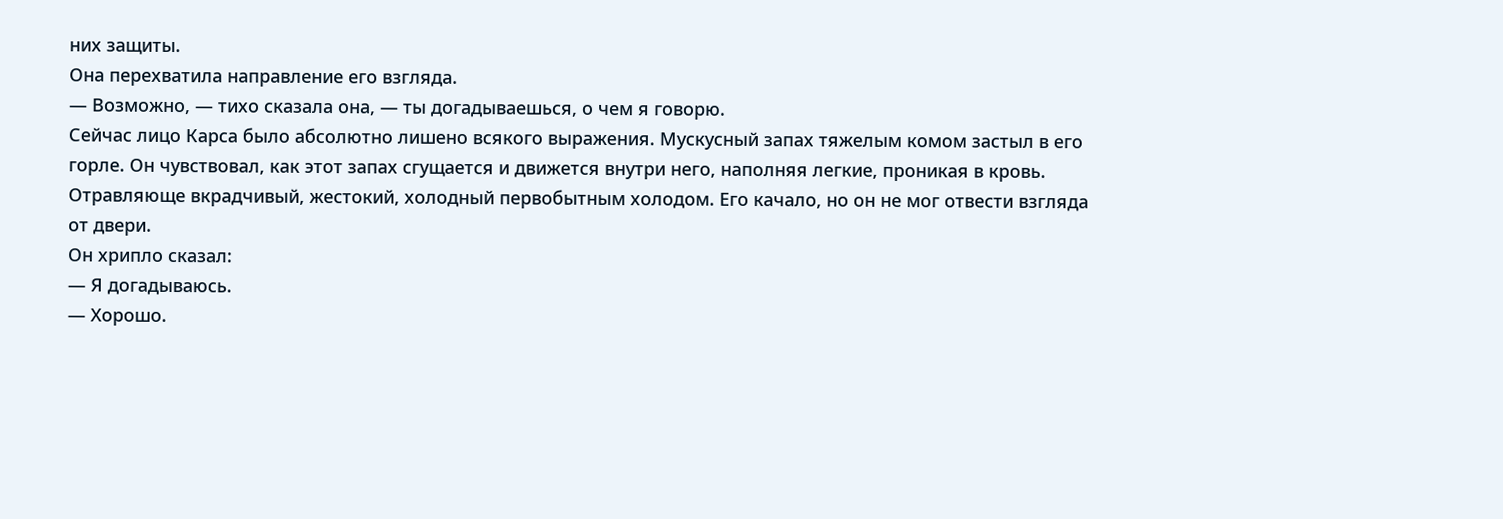них защиты.
Она перехватила направление его взгляда.
— Возможно, — тихо сказала она, — ты догадываешься, о чем я говорю.
Сейчас лицо Карса было абсолютно лишено всякого выражения. Мускусный запах тяжелым комом застыл в его горле. Он чувствовал, как этот запах сгущается и движется внутри него, наполняя легкие, проникая в кровь.
Отравляюще вкрадчивый, жестокий, холодный первобытным холодом. Его качало, но он не мог отвести взгляда от двери.
Он хрипло сказал:
— Я догадываюсь.
— Хорошо.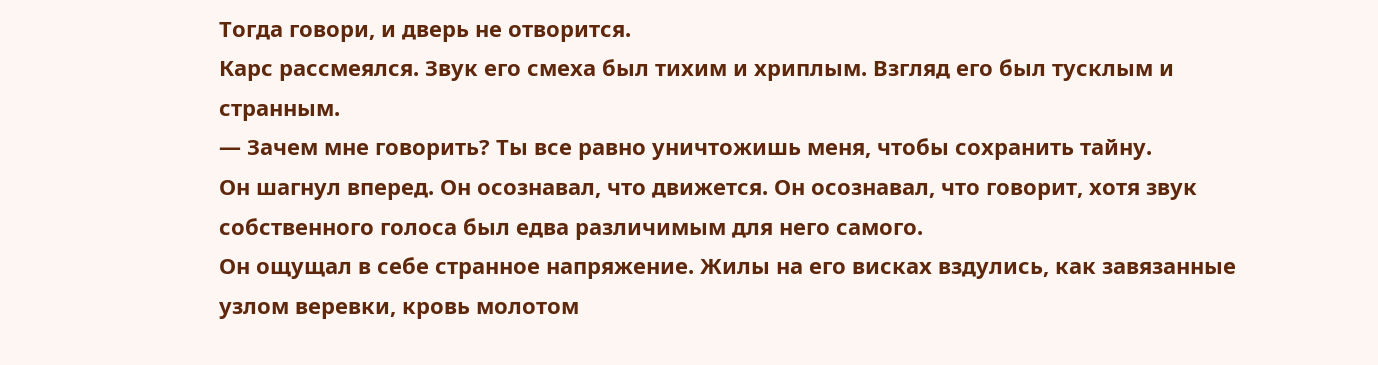Тогда говори, и дверь не отворится.
Карс рассмеялся. Звук его смеха был тихим и хриплым. Взгляд его был тусклым и странным.
— Зачем мне говорить? Ты все равно уничтожишь меня, чтобы сохранить тайну.
Он шагнул вперед. Он осознавал, что движется. Он осознавал, что говорит, хотя звук собственного голоса был едва различимым для него самого.
Он ощущал в себе странное напряжение. Жилы на его висках вздулись, как завязанные узлом веревки, кровь молотом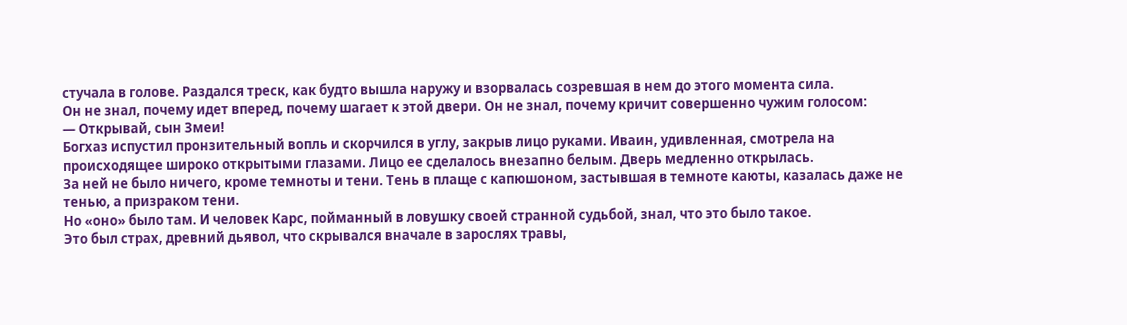стучала в голове. Раздался треск, как будто вышла наружу и взорвалась созревшая в нем до этого момента сила.
Он не знал, почему идет вперед, почему шагает к этой двери. Он не знал, почему кричит совершенно чужим голосом:
— Открывай, сын Змеи!
Богхаз испустил пронзительный вопль и скорчился в углу, закрыв лицо руками. Иваин, удивленная, смотрела на происходящее широко открытыми глазами. Лицо ее сделалось внезапно белым. Дверь медленно открылась.
За ней не было ничего, кроме темноты и тени. Тень в плаще с капюшоном, застывшая в темноте каюты, казалась даже не тенью, а призраком тени.
Но «оно» было там. И человек Карс, пойманный в ловушку своей странной судьбой, знал, что это было такое.
Это был страх, древний дьявол, что скрывался вначале в зарослях травы,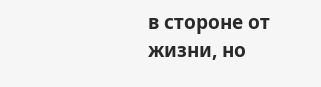в стороне от жизни, но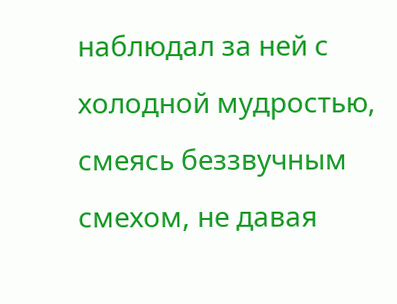наблюдал за ней с холодной мудростью, смеясь беззвучным смехом, не давая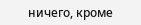ничего, кроме